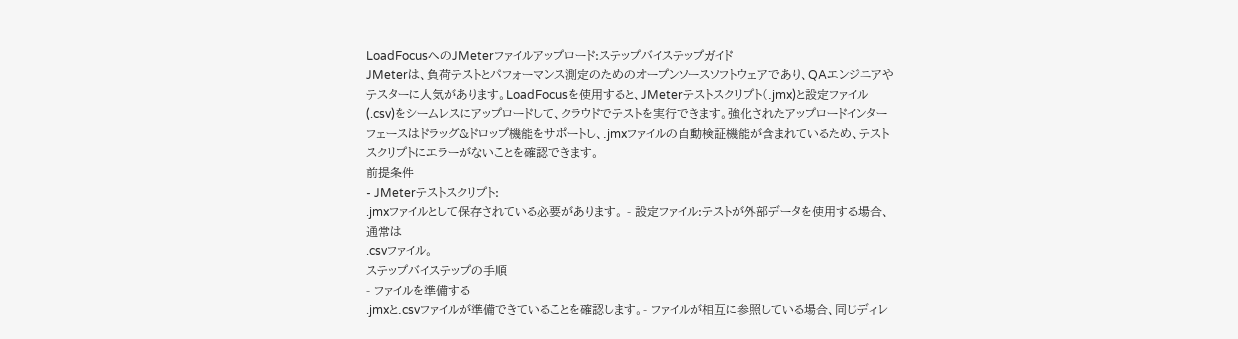LoadFocusへのJMeterファイルアップロード:ステップバイステップガイド
JMeterは、負荷テストとパフォーマンス測定のためのオープンソースソフトウェアであり、QAエンジニアやテスターに人気があります。LoadFocusを使用すると、JMeterテストスクリプト(.jmx)と設定ファイル(.csv)をシームレスにアップロードして、クラウドでテストを実行できます。強化されたアップロードインターフェースはドラッグ&ドロップ機能をサポートし、.jmxファイルの自動検証機能が含まれているため、テストスクリプトにエラーがないことを確認できます。
前提条件
- JMeterテストスクリプト:
.jmxファイルとして保存されている必要があります。 - 設定ファイル:テストが外部データを使用する場合、通常は
.csvファイル。
ステップバイステップの手順
- ファイルを準備する
.jmxと.csvファイルが準備できていることを確認します。- ファイルが相互に参照している場合、同じディレ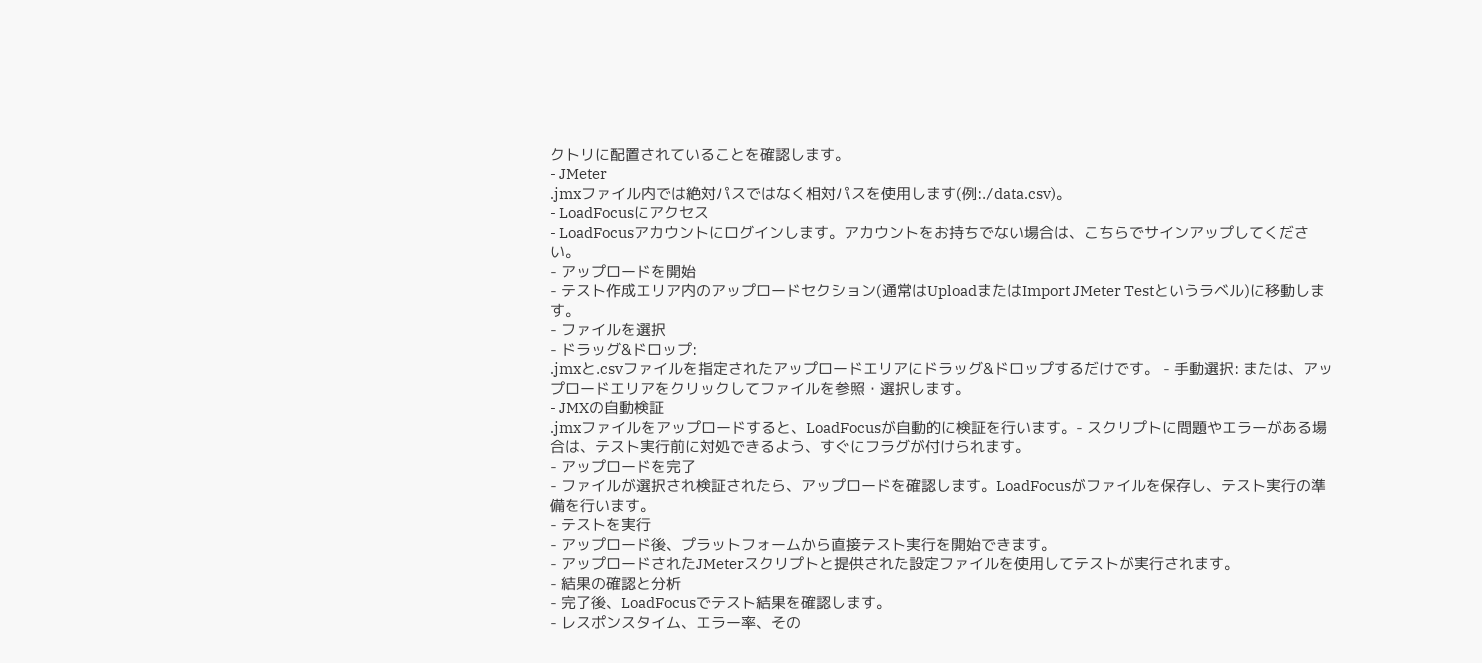クトリに配置されていることを確認します。
- JMeter
.jmxファイル内では絶対パスではなく相対パスを使用します(例:./data.csv)。
- LoadFocusにアクセス
- LoadFocusアカウントにログインします。アカウントをお持ちでない場合は、こちらでサインアップしてください。
- アップロードを開始
- テスト作成エリア内のアップロードセクション(通常はUploadまたはImport JMeter Testというラベル)に移動します。
- ファイルを選択
- ドラッグ&ドロップ:
.jmxと.csvファイルを指定されたアップロードエリアにドラッグ&ドロップするだけです。 - 手動選択: または、アップロードエリアをクリックしてファイルを参照・選択します。
- JMXの自動検証
.jmxファイルをアップロードすると、LoadFocusが自動的に検証を行います。- スクリプトに問題やエラーがある場合は、テスト実行前に対処できるよう、すぐにフラグが付けられます。
- アップロードを完了
- ファイルが選択され検証されたら、アップロードを確認します。LoadFocusがファイルを保存し、テスト実行の準備を行います。
- テストを実行
- アップロード後、プラットフォームから直接テスト実行を開始できます。
- アップロードされたJMeterスクリプトと提供された設定ファイルを使用してテストが実行されます。
- 結果の確認と分析
- 完了後、LoadFocusでテスト結果を確認します。
- レスポンスタイム、エラー率、その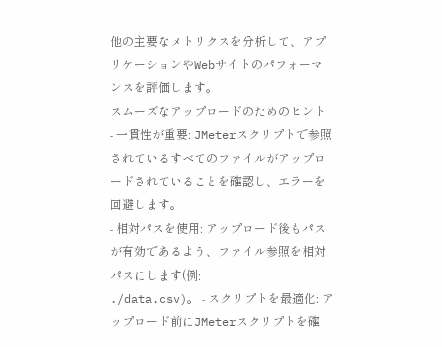他の主要なメトリクスを分析して、アプリケーションやWebサイトのパフォーマンスを評価します。
スムーズなアップロードのためのヒント
- 一貫性が重要: JMeterスクリプトで参照されているすべてのファイルがアップロードされていることを確認し、エラーを回避します。
- 相対パスを使用: アップロード後もパスが有効であるよう、ファイル参照を相対パスにします(例:
./data.csv)。 - スクリプトを最適化: アップロード前にJMeterスクリプトを確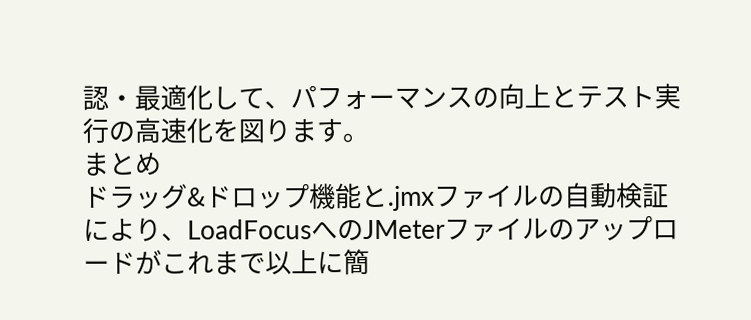認・最適化して、パフォーマンスの向上とテスト実行の高速化を図ります。
まとめ
ドラッグ&ドロップ機能と.jmxファイルの自動検証により、LoadFocusへのJMeterファイルのアップロードがこれまで以上に簡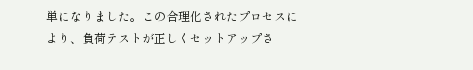単になりました。この合理化されたプロセスにより、負荷テストが正しくセットアップさ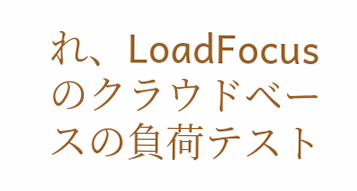れ、LoadFocusのクラウドベースの負荷テスト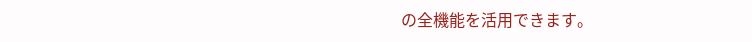の全機能を活用できます。